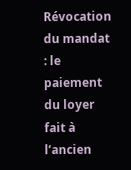Révocation du mandat : le paiement du loyer fait à l’ancien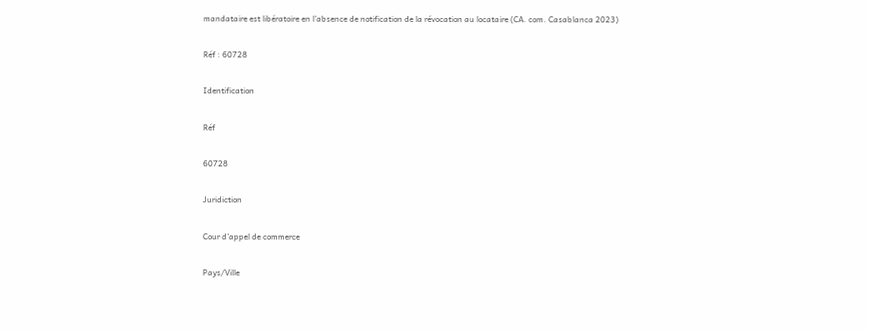mandataire est libératoire en l’absence de notification de la révocation au locataire (CA. com. Casablanca 2023)

Réf : 60728

Identification

Réf

60728

Juridiction

Cour d'appel de commerce

Pays/Ville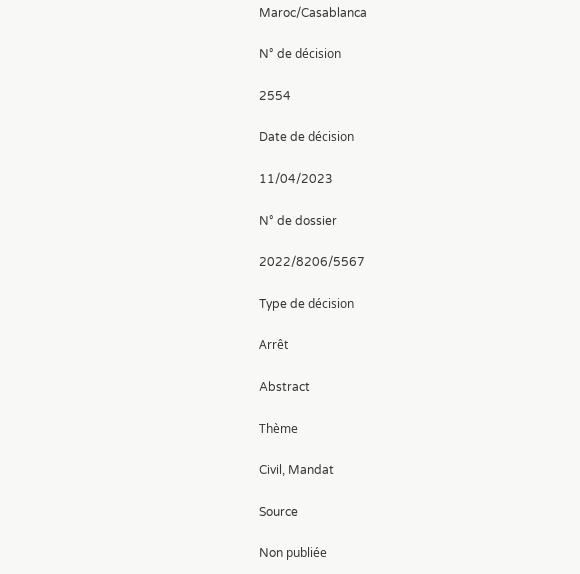Maroc/Casablanca

N° de décision

2554

Date de décision

11/04/2023

N° de dossier

2022/8206/5567

Type de décision

Arrêt

Abstract

Thème

Civil, Mandat

Source

Non publiée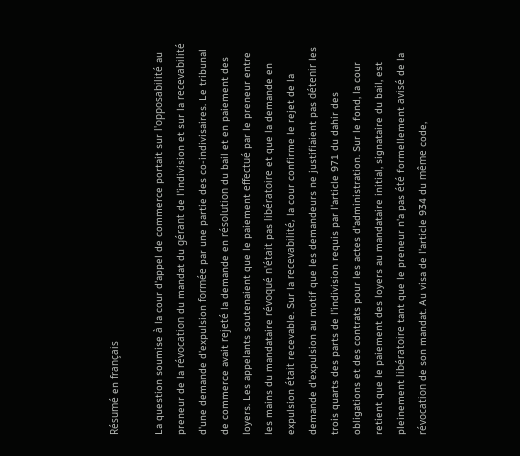Résumé en français

La question soumise à la cour d'appel de commerce portait sur l'opposabilité au preneur de la révocation du mandat du gérant de l'indivision et sur la recevabilité d'une demande d'expulsion formée par une partie des co-indivisaires. Le tribunal de commerce avait rejeté la demande en résolution du bail et en paiement des loyers. Les appelants soutenaient que le paiement effectué par le preneur entre les mains du mandataire révoqué n'était pas libératoire et que la demande en expulsion était recevable. Sur la recevabilité, la cour confirme le rejet de la demande d'expulsion au motif que les demandeurs ne justifiaient pas détenir les trois quarts des parts de l'indivision requis par l'article 971 du dahir des obligations et des contrats pour les actes d'administration. Sur le fond, la cour retient que le paiement des loyers au mandataire initial, signataire du bail, est pleinement libératoire tant que le preneur n'a pas été formellement avisé de la révocation de son mandat. Au visa de l'article 934 du même code,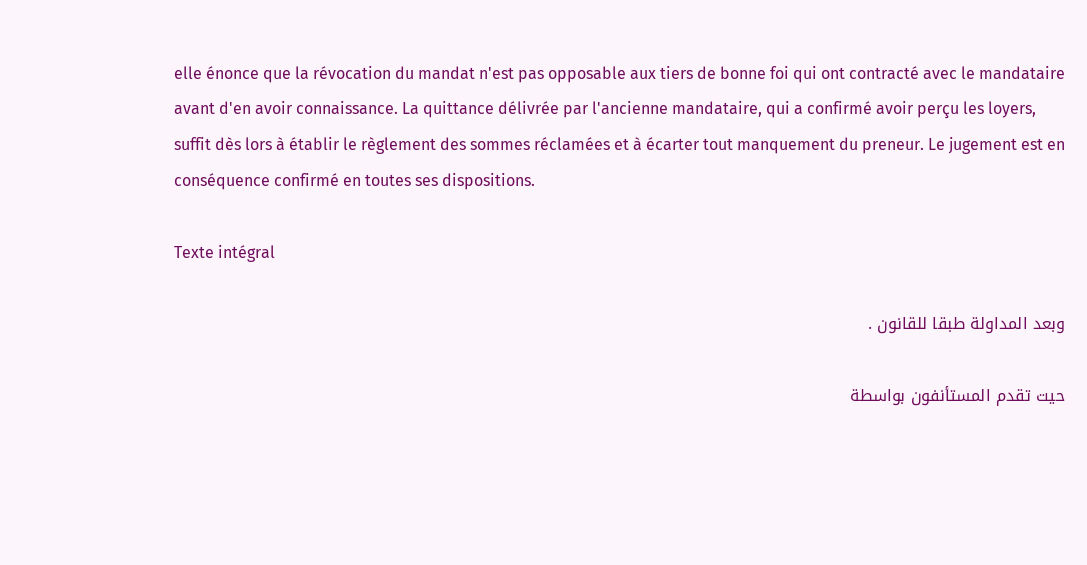elle énonce que la révocation du mandat n'est pas opposable aux tiers de bonne foi qui ont contracté avec le mandataire avant d'en avoir connaissance. La quittance délivrée par l'ancienne mandataire, qui a confirmé avoir perçu les loyers, suffit dès lors à établir le règlement des sommes réclamées et à écarter tout manquement du preneur. Le jugement est en conséquence confirmé en toutes ses dispositions.

Texte intégral

وبعد المداولة طبقا للقانون .

حيت تقدم المستأنفون بواسطة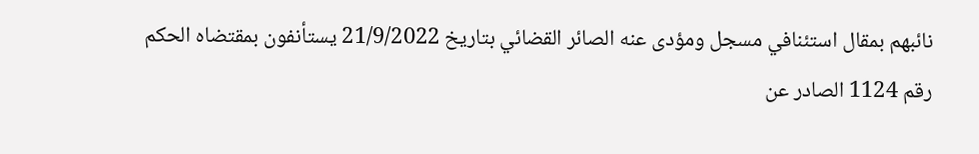نائبهم بمقال استئنافي مسجل ومؤدى عنه الصائر القضائي بتاريخ 21/9/2022 يستأنفون بمقتضاه الحكم رقم 1124 الصادر عن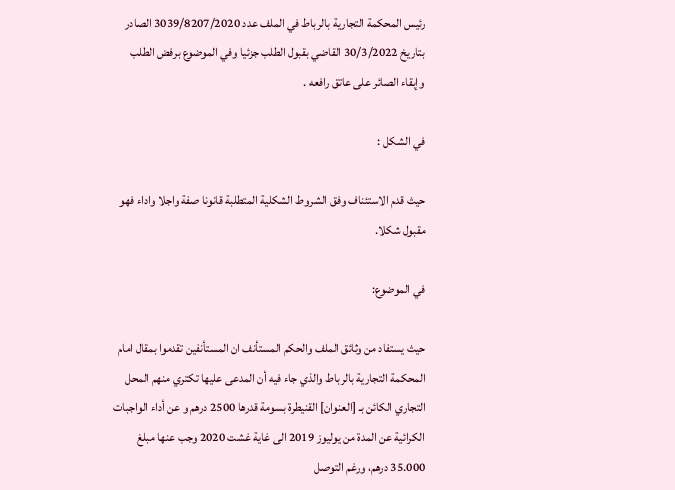رئيس المحكمة التجارية بالرباط في الملف عدد 3039/8207/2020 الصادر بتاريخ 30/3/2022 القاضي بقبول الطلب جزئيا وفي الموضوع برفض الطلب وإبقاء الصائر على عاتق رافعه .

في الشكل :

حيث قدم الاستئناف وفق الشروط الشكلية المتطلبة قانونا صفة واجلا واداء فهو مقبول شكلا.

في الموضوع:

حيث يستفاد من وثائق الملف والحكم المستأنف ان المستأنفين تقدموا بمقال امام المحكمة التجارية بالرباط والذي جاء فيه أن المدعى عليها تكتري منهم المحل التجاري الكائن بـ [العنوان] القنيطرة بسومة قدرها 2500 درهم و عن أداء الواجبات الكرائية عن المدة من يوليوز 2019 الى غاية غشت 2020 وجب عنها مبلغ 35.000 درهم، ورغم التوصل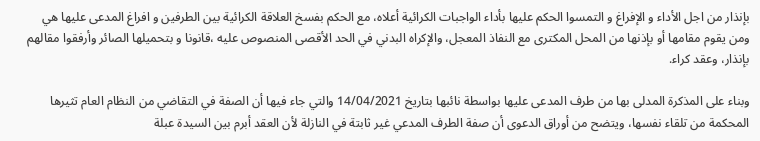بإنذار من اجل الأداء و الإفراغ و التمسوا الحكم عليها بأداء الواجبات الكرائية أعلاه، مع الحكم بفسخ العلاقة الكرائية بين الطرفين و افراغ المدعى عليها هي ومن يقوم مقامها أو بإذنها من المحل المكترى مع النفاذ المعجل، والإكراه البدني في الحد الأقصى المنصوص عليه ،قانونا و بتحميلها الصائر وأرفقوا مقالهم بإنذار، وعقد كراء.

وبناء على المذكرة المدلى بها من طرف المدعى عليها بواسطة نائبها بتاريخ 14/04/2021 والتي جاء فيها أن الصفة في التقاضي من النظام العام تثيرها المحكمة من تلقاء نفسها، ويتضح من أوراق الدعوى أن صفة الطرف المدعي غير ثابتة في النازلة لأن العقد أبرم بين السيدة عبلة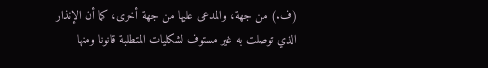(ف.) من جهة، والمدعى عليها من جهة أخرى، كما أن الإنذار الذي توصلت به غير مستوف لشكليات المتطلبة قانونا ومنها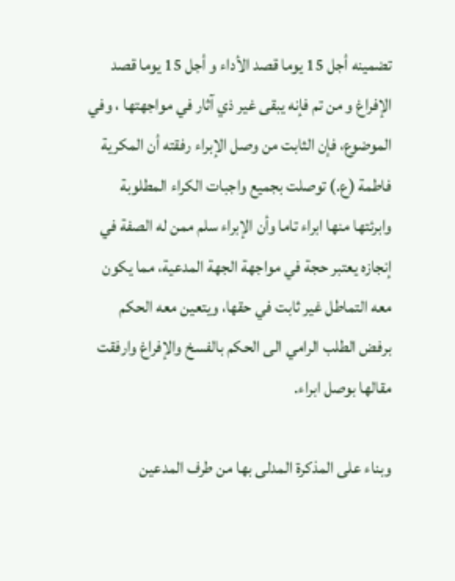تضمينه أجل 15 يوما قصد الأداء و أجل 15 يوما قصد الإفراغ و من تم فإنه يبقى غير ذي آثار في مواجهتها ، وفي الموضوع، فإن الثابت من وصل الإبراء رفقته أن المكرية فاطمة (ع.) توصلت بجميع واجبات الكراء المطلوبة وابرئتها منها ابراء تاما وأن الإبراء سلم ممن له الصفة في إنجازه يعتبر حجة في مواجهة الجهة المدعية، مما يكون معه التماطل غير ثابت في حقها، ويتعين معه الحكم برفض الطلب الرامي الى الحكم بالفسخ والإفراغ وارفقت مقالها بوصل ابراء.

وبناء على المذكرة المدلى بها من طرف المدعين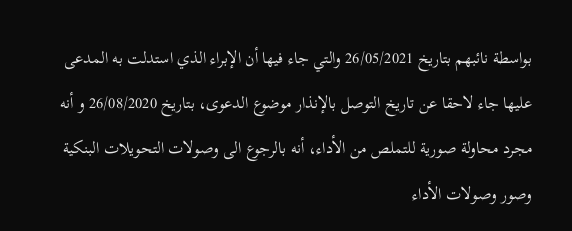بواسطة نائبهم بتاريخ 26/05/2021 والتي جاء فيها أن الإبراء الذي استدلت به المدعى عليها جاء لاحقا عن تاريخ التوصل بالإنذار موضوع الدعوى، بتاريخ 26/08/2020 و أنه مجرد محاولة صورية للتملص من الأداء، أنه بالرجوع الى وصولات التحويلات البنكية وصور وصولات الأداء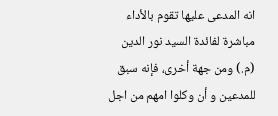انه المدعى عليها تقوم بالأداء مباشرة لفائدة السيد نور الدين (م.) ومن جهة أخرى، فإنه سبق للمدعين و أن وكلوا امهم من اجل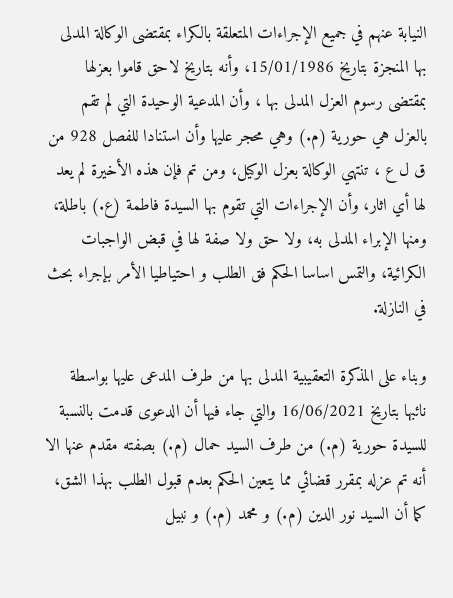النيابة عنهم في جميع الإجراءات المتعلقة بالكراء بمقتضى الوكالة المدلى بها المنجزة بتاريخ 15/01/1986، وأنه بتاريخ لاحق قاموا بعزلها بمقتضى رسوم العزل المدلى بها ، وأن المدعية الوحيدة التي لم تقم بالعزل هي حورية (م.) وهي محجر عليها وأن استنادا للفصل 928 من ق ل ع ، تنتهي الوكالة بعزل الوكيل، ومن تم فإن هذه الأخيرة لم يعد لها أي اثار، وأن الإجراءات التي تقوم بها السيدة فاطمة (ع.) باطلة، ومنها الإبراء المدلى به، ولا حق ولا صفة لها في قبض الواجبات الكرائية، والتمس اساسا الحكم فق الطلب و احتياطيا الأمر بإجراء بحث في النازلة.

وبناء على المذكرة التعقيبية المدلى بها من طرف المدعى عليها بواسطة نائبها بتاريخ 16/06/2021 والتي جاء فيها أن الدعوى قدمت بالنسبة للسيدة حورية (م.) من طرف السيد حمال (م.) بصفته مقدم عنها الا أنه تم عزله بمقرر قضائي مما يتعين الحكم بعدم قبول الطلب بهذا الشق، كما أن السيد نور الدين (م.) و محمد (م.) و نبيل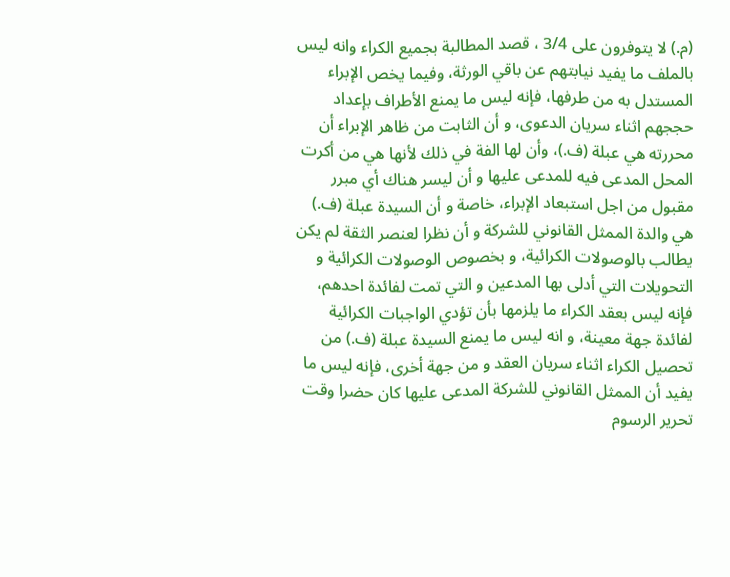(م.) لا يتوفرون على 3/4 ، قصد المطالبة بجميع الكراء وانه ليس بالملف ما يفيد نيابتهم عن باقي الورثة، وفيما يخص الإبراء المستدل به من طرفها، فإنه ليس ما يمنع الأطراف بإعداد حججهم اثناء سريان الدعوى، و أن الثابت من ظاهر الإبراء أن محررته هي عبلة (ف.)، وأن لها الفة في ذلك لأنها هي من أكرت المحل المدعى فيه للمدعى عليها و أن ليسر هناك أي مبرر مقبول من اجل استبعاد الإبراء، خاصة و أن السيدة عبلة (ف.) هي والدة الممثل القانوني للشركة و أن نظرا لعنصر الثقة لم يكن يطالب بالوصولات الكرائية، و بخصوص الوصولات الكرائية و التحويلات التي أدلى بها المدعين و التي تمت لفائدة احدهم، فإنه ليس بعقد الكراء ما يلزمها بأن تؤدي الواجبات الكرائية لفائدة جهة معينة، و انه ليس ما يمنع السيدة عبلة (ف.) من تحصيل الكراء اثناء سريان العقد و من جهة أخرى، فإنه ليس ما يفيد أن الممثل القانوني للشركة المدعى عليها كان حضرا وقت تحرير الرسوم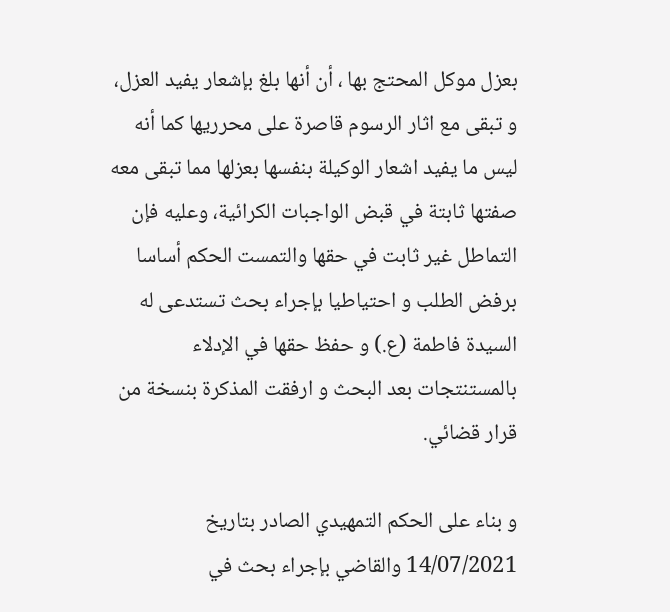بعزل موكل المحتج بها ، أن أنها بلغ بإشعار يفيد العزل، و تبقى مع اثار الرسوم قاصرة على محرريها كما أنه ليس ما يفيد اشعار الوكيلة بنفسها بعزلها مما تبقى معه صفتها ثابتة في قبض الواجبات الكرائية، وعليه فإن التماطل غير ثابت في حقها والتمست الحكم أساسا برفض الطلب و احتياطيا بإجراء بحث تستدعى له السيدة فاطمة (ع.) و حفظ حقها في الإدلاء بالمستنتجات بعد البحث و ارفقت المذكرة بنسخة من قرار قضائي.

و بناء على الحكم التمهيدي الصادر بتاريخ 14/07/2021 والقاضي بإجراء بحث في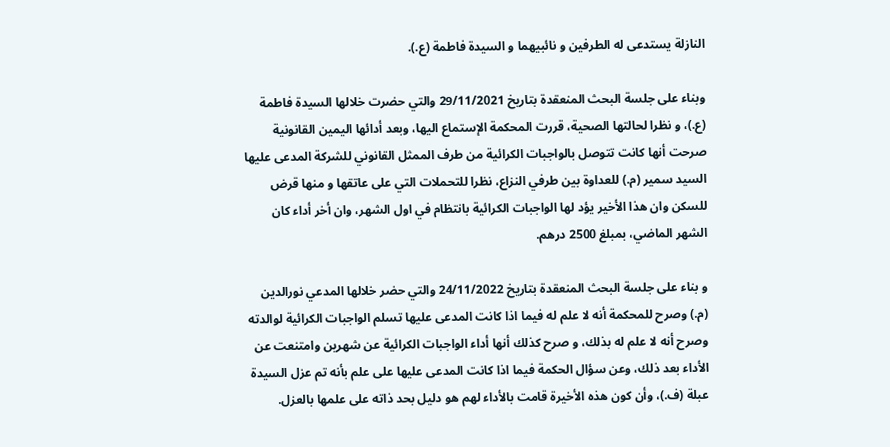النازلة يستدعى له الطرفين و نائبيهما و السيدة فاطمة (ع.).

وبناء على جلسة البحث المنعقدة بتاريخ 29/11/2021 والتي حضرت خلالها السيدة فاطمة (ع.)، و نظرا لحالتها الصحية، قررت المحكمة الإستماع اليها، وبعد أدائها اليمين القانونية صرحت أنها كانت تتوصل بالواجبات الكرائية من طرف الممثل القانوني للشركة المدعى عليها السيد سمير (م.) للعداوة بين طرفي النزاع، نظرا للتحملات التي على عاتقها و منها قرض للسكن وان هذا الأخير يؤد لها الواجبات الكرائية بانتظام في اول الشهر، وان أخر أداء كان الشهر الماضي، بمبلغ 2500 درهم.

و بناء على جلسة البحث المنعقدة بتاريخ 24/11/2022 والتي حضر خلالها المدعي نورالدين (م.) وصرح للمحكمة أنه لا علم له فيما اذا كانت المدعى عليها تسلم الواجبات الكرائية لوالدته وصرح أنه لا علم له بذلك، و صرح كذلك أنها أداء الواجبات الكرائية عن شهرين وامتنعت عن الأداء بعد ذلك، وعن سؤال الحكمة فيما اذا كانت المدعى عليها على علم بأنه تم عزل السيدة عبلة (ف.)، وأن كون هذه الأخيرة قامت بالأداء لهم هو دليل بحد ذاته على علمها بالعزل.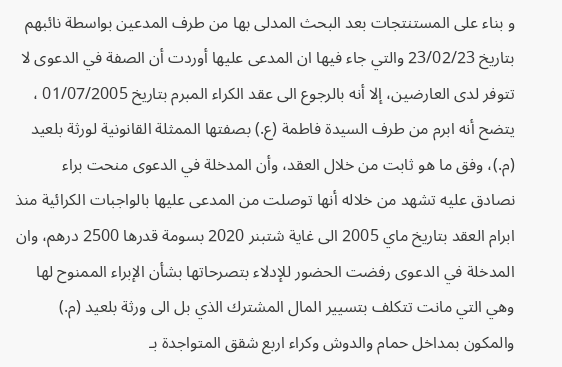و بناء على المستنتجات بعد البحث المدلى بها من طرف المدعين بواسطة نائبهم بتاريخ 23/02/23 والتي جاء فيها ان المدعى عليها أوردت أن الصفة في الدعوى لا تتوفر لدى العارضين، إلا أنه بالرجوع الى عقد الكراء المبرم بتاريخ 01/07/2005 ، يتضح أنه ابرم من طرف السيدة فاطمة (ع.) بصفتها الممثلة القانونية لورثة بلعيد (م.)، وفق ما هو ثابت من خلال العقد، وأن المدخلة في الدعوى منحت براء نصادق عليه تشهد من خلاله أنها توصلت من المدعى عليها بالواجبات الكرائية منذ ابرام العقد بتاريخ ماي 2005 الى غاية شتبنر 2020 بسومة قدرها 2500 درهم، وان المدخلة في الدعوى رفضت الحضور للإدلاء بتصرحاتها بشأن الإبراء الممنوح لها وهي التي مانت تتكلف بتسيير المال المشترك الذي بل الى ورثة بلعيد (م.) والمكون بمداخل حمام والدوش وكراء اربع شقق المتواجدة بـ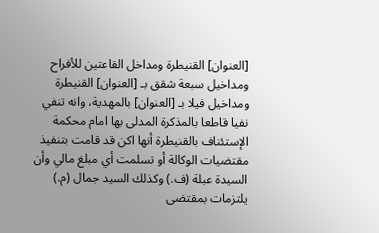[العنوان] القنيطرة ومداخل القاعتين للأفراح ومداخيل سبعة شقق بـ [العنوان] القنيطرة ومداخيل فيلا بـ [العنوان] بالمهدية، وانه تنفي نفيا قاطعا بالمذكرة المدلى بها امام محكمة الإستئناف بالقنيطرة أنها اكن قد قامت بتنفيذ مقتضيات الوكالة أو تسلمت أي مبلغ مالي وأن السيدة عبلة (ف.) وكذلك السيد جمال (م.) يلتزمات بمقتضى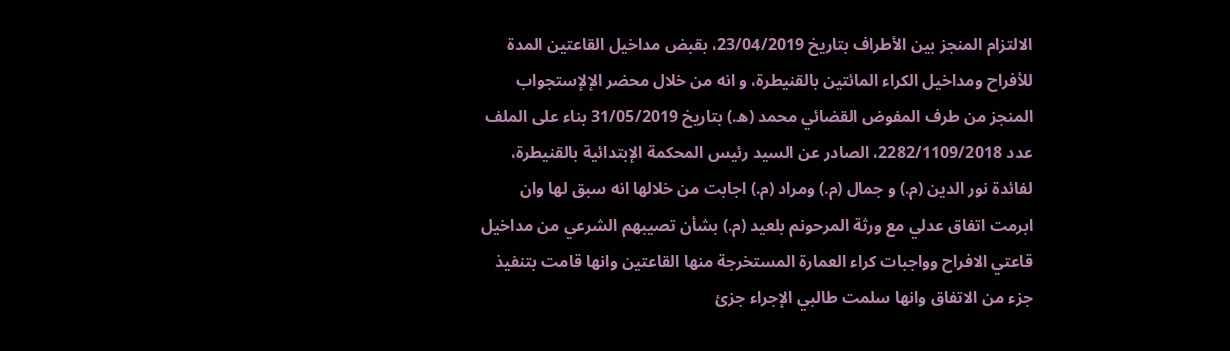الالتزام المنجز بين الأطراف بتاريخ 23/04/2019، بقبض مداخيل القاعتين المدة للأفراح ومداخيل الكراء المائتين بالقنيطرة، و انه من خلال محضر الإلإستجواب المنجز من طرف المفوض القضائي محمد (ه.) بتاريخ 31/05/2019 بناء على الملف عدد 2282/1109/2018، الصادر عن السيد رئيس المحكمة الإبتدائية بالقنيطرة، لفائدة نور الدين (م.) و جمال (م.) ومراد (م.) اجابت من خلالها انه سبق لها وان ابرمت اتفاق عدلي مع ورثة المرحونم بلعيد (م.) بشأن تصيبهم الشرعي من مداخيل قاعتي الافراح وواجبات كراء العمارة المستخرجة منها القاعتين وانها قامت بتنفيذ جزء من الاتفاق وانها سلمت طالبي الإجراء جزئ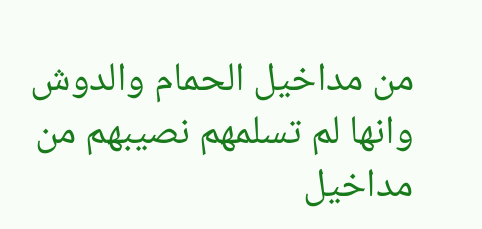من مداخيل الحمام والدوش وانها لم تسلمهم نصيبهم من مداخيل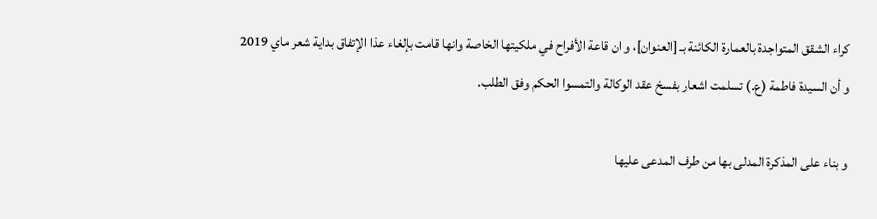كراء الشقق المتواجدة بالعمارة الكائنة بـ [العنوان]، و ان قاعة الأفراح في ملكيتها الخاصة وانها قامت بإلغاء عذا الإتفاق بداية شعر ماي 2019 و أن السيدة فاطمة (ع.) تسلمت اشعار بفسخ عقد الوكالة والتمسوا الحكم وفق الطلب.

و بناء على المذكرة المدلى بها من طرف المدعى عليها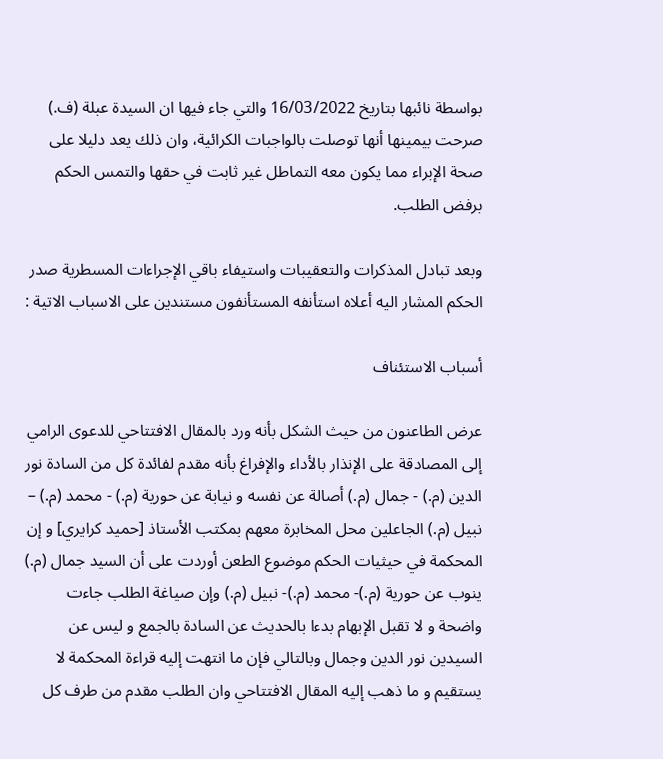بواسطة نائبها بتاريخ 16/03/2022 والتي جاء فيها ان السيدة عبلة (ف.) صرحت بيمينها أنها توصلت بالواجبات الكرائية، وان ذلك يعد دليلا على صحة الإبراء مما يكون معه التماطل غير ثابت في حقها والتمس الحكم برفض الطلب.

وبعد تبادل المذكرات والتعقيبات واستيفاء باقي الإجراءات المسطرية صدر الحكم المشار اليه أعلاه استأنفه المستأنفون مستندين على الاسباب الاتية :

أسباب الاستئناف

عرض الطاعنون من حيث الشكل بأنه ورد بالمقال الافتتاحي للدعوى الرامي إلى المصادقة على الإنذار بالأداء والإفراغ بأنه مقدم لفائدة كل من السادة نور الدين (م.) - جمال (م.) أصالة عن نفسه و نيابة عن حورية (م.) - محمد (م.) – نبيل (م.) الجاعلين محل المخابرة معهم بمكتب الأستاذ [حميد كرايري] و إن المحكمة في حيثيات الحكم موضوع الطعن أوردت على أن السيد جمال (م.) ينوب عن حورية (م.)- محمد (م.)- نبيل (م.) وإن صياغة الطلب جاءت واضحة و لا تقبل الإبهام بدءا بالحديث عن السادة بالجمع و ليس عن السيدين نور الدين وجمال وبالتالي فإن ما انتهت إليه قراءة المحكمة لا يستقيم و ما ذهب إليه المقال الافتتاحي وان الطلب مقدم من طرف كل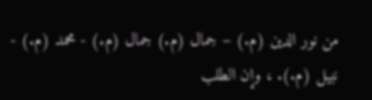من نور الدين (م.) – جمال (م.) جمال (م.) - محمد (م.) - نبيل (م.). ، وإن الطلب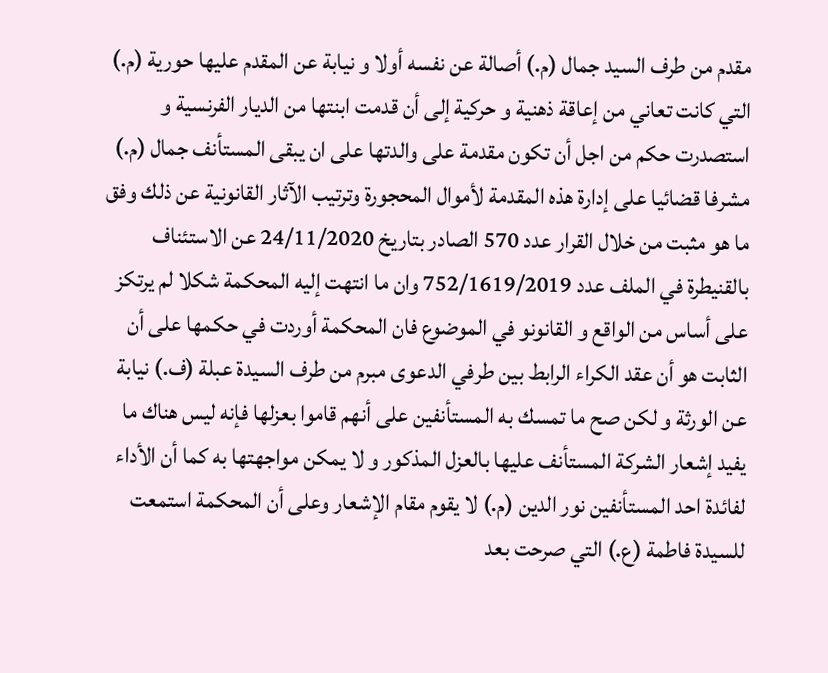مقدم من طرف السيد جمال (م.) أصالة عن نفسه أولا و نيابة عن المقدم عليها حورية (م.) التي كانت تعاني من إعاقة ذهنية و حركية إلى أن قدمت ابنتها من الديار الفرنسية و استصدرت حكم من اجل أن تكون مقدمة على والدتها على ان يبقى المستأنف جمال (م.) مشرفا قضائيا على إدارة هذه المقدمة لأموال المحجورة وترتيب الآثار القانونية عن ذلك وفق ما هو مثبت من خلال القرار عدد 570 الصادر بتاريخ 24/11/2020 عن الاستئناف بالقنيطرة في الملف عدد 752/1619/2019 وان ما انتهت إليه المحكمة شكلا لم يرتكز على أساس من الواقع و القانونو في الموضوع فان المحكمة أوردت في حكمها على أن الثابت هو أن عقد الكراء الرابط بين طرفي الدعوى مبرم من طرف السيدة عبلة (ف.) نيابة عن الورثة و لكن صح ما تمسك به المستأنفين على أنهم قاموا بعزلها فإنه ليس هناك ما يفيد إشعار الشركة المستأنف عليها بالعزل المذكور و لا يمكن مواجهتها به كما أن الأداء لفائدة احد المستأنفين نور الدين (م.) لا يقوم مقام الإشعار وعلى أن المحكمة استمعت للسيدة فاطمة (ع.) التي صرحت بعد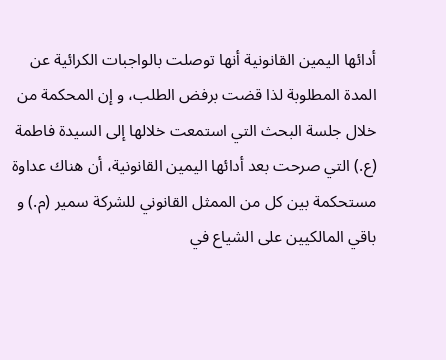أدائها اليمين القانونية أنها توصلت بالواجبات الكرائية عن المدة المطلوبة لذا قضت برفض الطلب، و إن المحكمة من خلال جلسة البحث التي استمعت خلالها إلى السيدة فاطمة (ع.) التي صرحت بعد أدائها اليمين القانونية، أن هناك عداوة مستحكمة بين كل من الممثل القانوني للشركة سمير (م.) و باقي المالكيين على الشياع في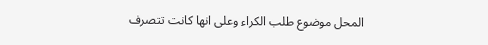المحل موضوع طلب الكراء وعلى انها كانت تتصرف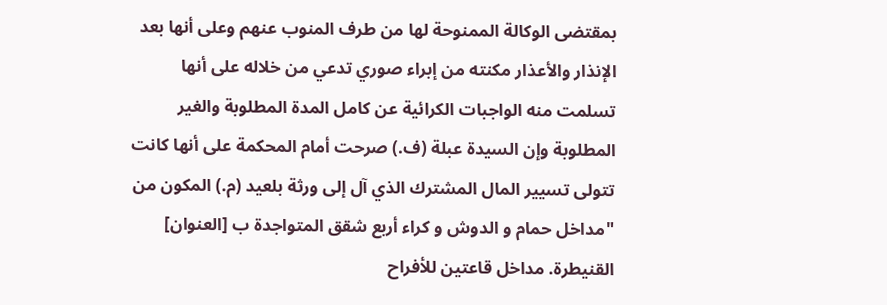بمقتضى الوكالة الممنوحة لها من طرف المنوب عنهم وعلى أنها بعد الإنذار والأعذار مكنته من إبراء صوري تدعي من خلاله على أنها تسلمت منه الواجبات الكرائية عن كامل المدة المطلوبة والغير المطلوبة وإن السيدة عبلة (ف.) صرحت أمام المحكمة على أنها كانت تتولى تسيير المال المشترك الذي آل إلى ورثة بلعيد (م.) المكون من "مداخل حمام و الدوش و كراء أربع شقق المتواجدة ب [العنوان] القنيطرة. مداخل قاعتين للأفراح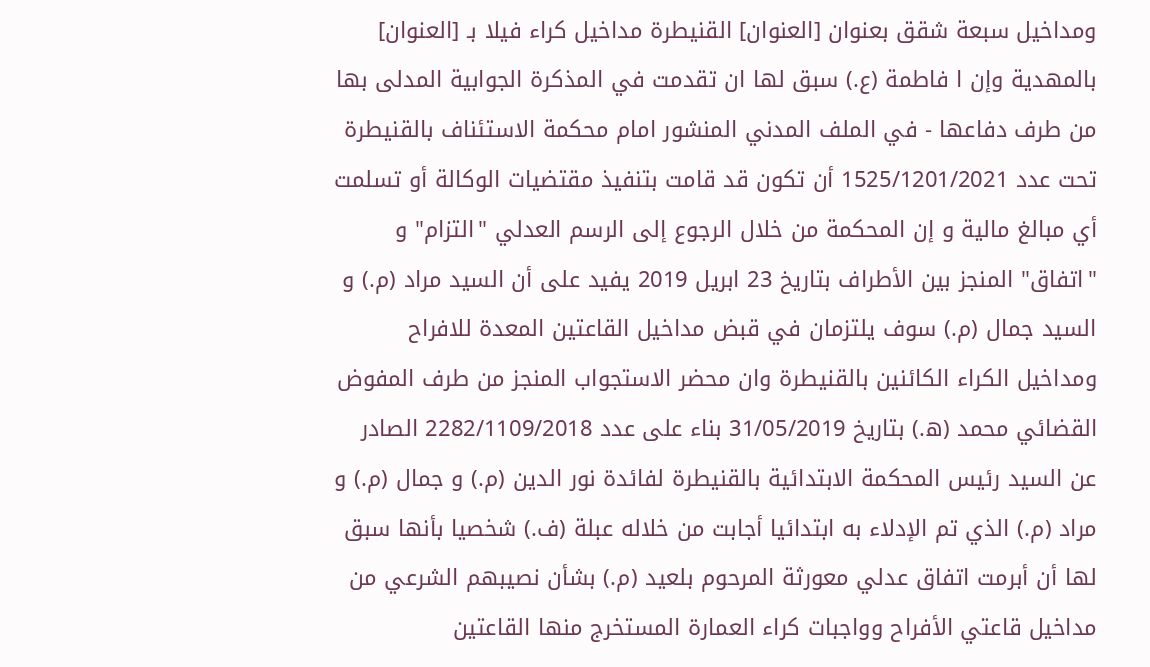ومداخيل سبعة شقق بعنوان [العنوان] القنيطرة مداخيل كراء فيلا بـ [العنوان] بالمهدية وإن ا فاطمة (ع.) سبق لها ان تقدمت في المذكرة الجوابية المدلى بها من طرف دفاعها - في الملف المدني المنشور امام محكمة الاستئناف بالقنيطرة تحت عدد 1525/1201/2021 أن تكون قد قامت بتنفيذ مقتضيات الوكالة أو تسلمت أي مبالغ مالية و إن المحكمة من خلال الرجوع إلى الرسم العدلي "التزام" و "اتفاق" المنجز بين الأطراف بتاريخ 23 ابريل 2019 يفيد على أن السيد مراد (م.) و السيد جمال (م.) سوف يلتزمان في قبض مداخيل القاعتين المعدة للافراح ومداخيل الكراء الكائنين بالقنيطرة وان محضر الاستجواب المنجز من طرف المفوض القضائي محمد (ه.) بتاريخ 31/05/2019 بناء على عدد 2282/1109/2018 الصادر عن السيد رئيس المحكمة الابتدائية بالقنيطرة لفائدة نور الدين (م.) و جمال (م.) و مراد (م.) الذي تم الإدلاء به ابتدائيا أجابت من خلاله عبلة (ف.) شخصيا بأنها سبق لها أن أبرمت اتفاق عدلي معورثة المرحوم بلعيد (م.) بشأن نصيبهم الشرعي من مداخيل قاعتي الأفراح وواجبات كراء العمارة المستخرج منها القاعتين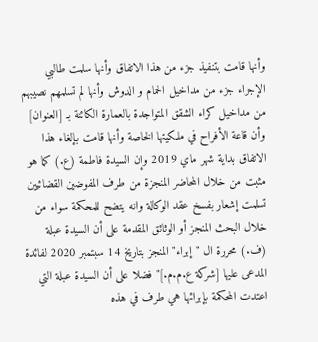وأنها قامت بتنفيذ جزء من هذا الاتفاق وأنها سلمت طالبي الإجراء جزء من مداخيل الحمام و الدوش وأنها لم تسلمهم نصيبهم من مداخيل كراء الشقق المتواجدة بالعمارة الكائنة بـ [العنوان] وأن قاعة الأفراح في ملكيتها الخاصة وأنها قامت بإلغاء هذا الاتفاق بداية شهر ماي 2019 وإن السيدة فاطمة (ع.) كما هو مثبت من خلال المحاضر المنجزة من طرف المفوضين القضائيين تسلمت إشعار بفسخ عقد الوكالة وانه يتضح للمحكمة سواء من خلال البحث المنجز أو الوثائق المقدمة على أن السيدة عبلة (ف.) محررة ال "إبراء" المنجز بتاريخ 14 سبتمبر 2020 لفائدة المدعى عليها [شركة ع.م.م.]" فضلا على أن السيدة عبلة التي اعتدت المحكمة بإبرائها هي طرف في هذه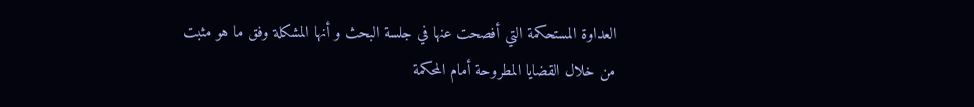العداوة المستحكمة التي أفصحت عنها في جلسة البحث و أنها المشكلة وفق ما هو مثبت من خلال القضايا المطروحة أمام المحكمة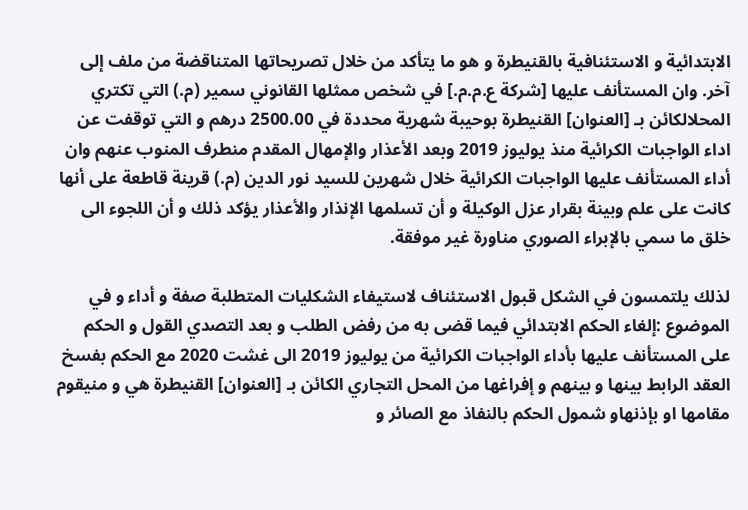الابتدائية و الاستئنافية بالقنيطرة و هو ما يتأكد من خلال تصريحاتها المتناقضة من ملف إلى آخر. وان المستأنف عليها [شركة ع.م.م.] في شخص ممثلها القانوني سمير (م.) التي تكتري المحلالكائن بـ [العنوان] القنيطرة بوحيبة شهرية محددة في 2500.00 درهم و التي توقفت عن اداء الواجبات الكرائية منذ يوليوز 2019 وبعد الأعذار والإمهال المقدم منطرف المنوب عنهم وان أداء المستأنف عليها الواجبات الكرائية خلال شهرين للسيد نور الدين (م.) قرينة قاطعة على أنها كانت على علم وبينة بقرار عزل الوكيلة و أن تسلمها الإنذار والأعذار يؤكد ذلك و أن اللجوء الى خلق ما سمي بالإبراء الصوري مناورة غير موفقة.

لذلك يلتمسون في الشكل قبول الاستئناف لاستيفاء الشكليات المتطلبة صفة و أداء و في الموضوع :إلغاء الحكم الابتدائي فيما قضى به من رفض الطلب و بعد التصدي القول و الحكم على المستأنف عليها بأداء الواجبات الكرائية من يوليوز 2019 الى غشت 2020 مع الحكم بفسخ العقد الرابط بينها و بينهم و إفراغها من المحل التجاري الكائن بـ [العنوان] القنيطرة هي و منيقوم مقامها او بإذنهاو شمول الحكم بالنفاذ مع الصائر و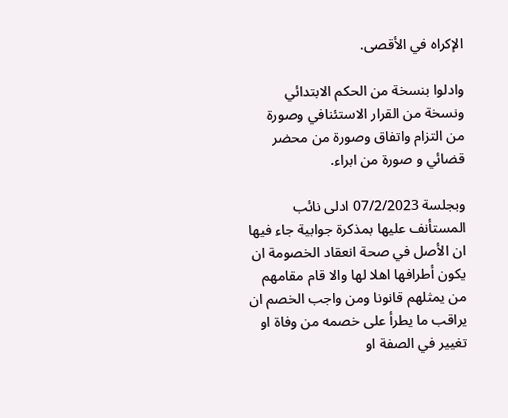الإكراه في الأقصى.

وادلوا بنسخة من الحكم الابتدائي ونسخة من القرار الاستئنافي وصورة من التزام واتفاق وصورة من محضر قضائي و صورة من ابراء.

وبجلسة 07/2/2023 ادلى نائب المستأنف عليها بمذكرة جوابية جاء فيها ان الأصل في صحة انعقاد الخصومة ان يكون أطرافها اهلا لها والا قام مقامهم من يمثلهم قانونا ومن واجب الخصم ان يراقب ما يطرأ على خصمه من وفاة او تغيير في الصفة او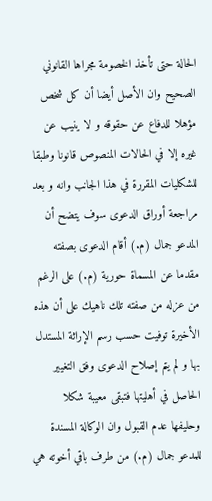الحالة حتى تأخذ الخصومة مجراها القانوني الصحيح وان الأصل أيضا أن كل شخص مؤهلا للدفاع عن حقوقه و لا ينيب عن غيره إلا في الحالات المنصوص قانونا وطبقا للشكليات المقررة في هذا الجانب وانه و بعد مراجعة أوراق الدعوى سوف يتضح أن المدعو جمال (م.) أقام الدعوى بصفته مقدما عن المسماة حورية (م.) على الرغم من عزله من صفته تلك ناهيك على أن هذه الأخيرة توفيت حسب رسم الإراثة المستدل بها و لم يتم إصلاح الدعوى وفق التغيير الحاصل في أهليتها فتبقى معيبة شكلا وحليفها عدم القبول وان الوكالة المسندة للمدعو جمال (م.) من طرف باقي أخوته هي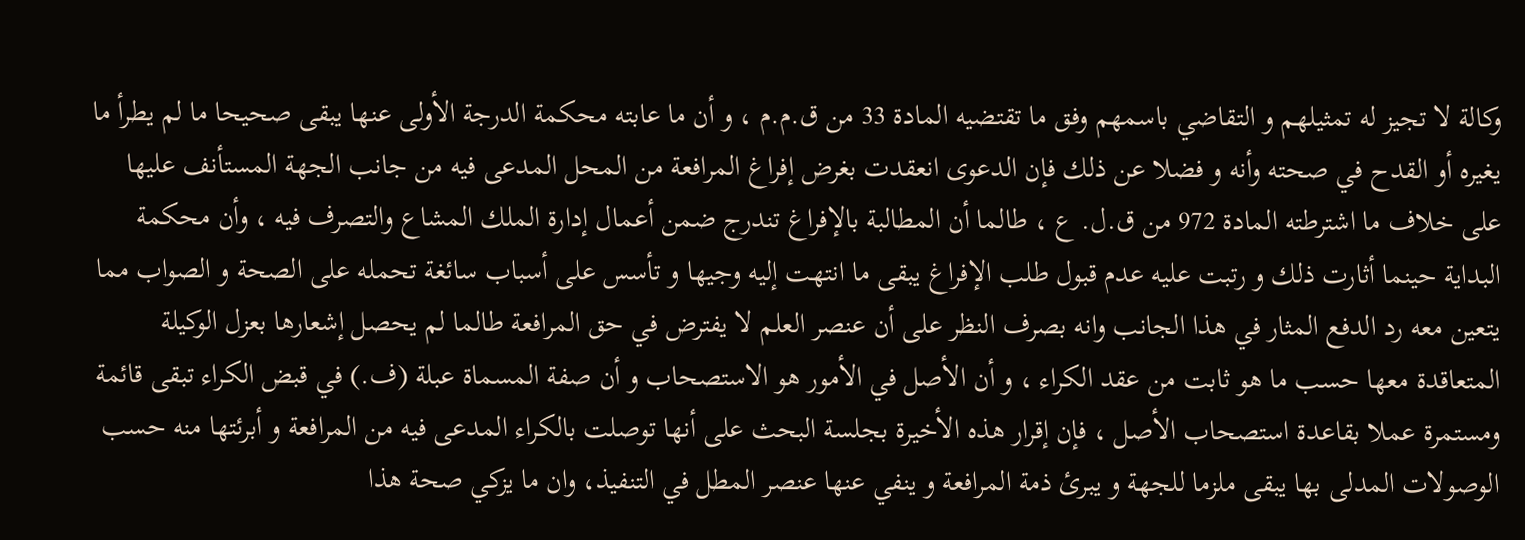وكالة لا تجيز له تمثيلهم و التقاضي باسمهم وفق ما تقتضيه المادة 33 من ق.م.م ، و أن ما عابته محكمة الدرجة الأولى عنها يبقى صحيحا ما لم يطرأ ما يغيره أو القدح في صحته وأنه و فضلا عن ذلك فإن الدعوى انعقدت بغرض إفراغ المرافعة من المحل المدعى فيه من جانب الجهة المستأنف عليها على خلاف ما اشترطته المادة 972 من ق.ل. ع ، طالما أن المطالبة بالإفراغ تندرج ضمن أعمال إدارة الملك المشاع والتصرف فيه ، وأن محكمة البداية حينما أثارت ذلك و رتبت عليه عدم قبول طلب الإفراغ يبقى ما انتهت إليه وجيها و تأسس على أسباب سائغة تحمله على الصحة و الصواب مما يتعين معه رد الدفع المثار في هذا الجانب وانه بصرف النظر على أن عنصر العلم لا يفترض في حق المرافعة طالما لم يحصل إشعارها بعزل الوكيلة المتعاقدة معها حسب ما هو ثابت من عقد الكراء ، و أن الأصل في الأمور هو الاستصحاب و أن صفة المسماة عبلة (ف.) في قبض الكراء تبقى قائمة ومستمرة عملا بقاعدة استصحاب الأصل ، فإن إقرار هذه الأخيرة بجلسة البحث على أنها توصلت بالكراء المدعى فيه من المرافعة و أبرئتها منه حسب الوصولات المدلى بها يبقى ملزما للجهة و يبرئ ذمة المرافعة و ينفي عنها عنصر المطل في التنفيذ، وان ما يزكي صحة هذا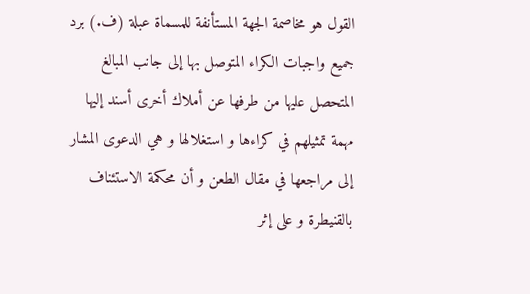القول هو مخاصمة الجهة المستأنفة للمسماة عبلة (ف.) برد جميع واجبات الكراء المتوصل بها إلى جانب المبالغ المتحصل عليها من طرفها عن أملاك أخرى أسند إليها مهمة تمثيلهم في كراءها و استغلالها و هي الدعوى المشار إلى مراجعها في مقال الطعن و أن محكمة الاستئناف بالقنيطرة و على إثر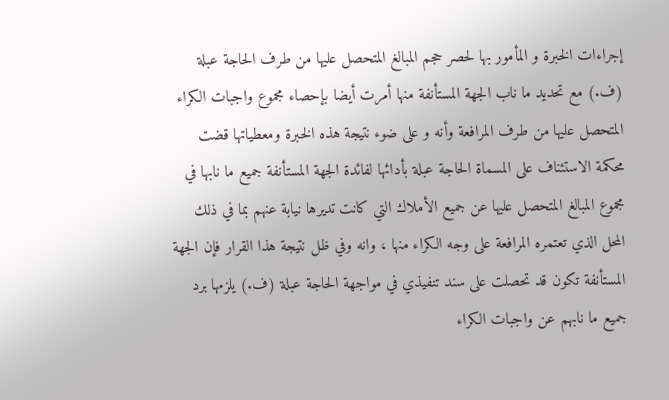إجراءات الخبرة و المأمور بها لحصر حجم المبالغ المتحصل عليها من طرف الحاجة عبلة (ف.) مع تحديد ما ناب الجهة المستأنفة منها أمرت أيضا بإحصاء مجموع واجبات الكراء المتحصل عليها من طرف المرافعة وأنه و على ضوء نتيجة هذه الخبرة ومعطياتها قضت محكمة الاستئناف على المسماة الحاجة عبلة بأدائها لفائدة الجهة المستأنفة جميع ما نابها في مجموع المبالغ المتحصل عليها عن جميع الأملاك التي كانت تديرها نيابة عنهم بما في ذلك المحل الذي تعتمره المرافعة على وجه الكراء منها ، وانه وفي ظل نتيجة هذا القرار فإن الجهة المستأنفة تكون قد تحصلت على سند تنفيذي في مواجهة الحاجة عبلة (ف.) يلزمها برد جميع ما نابهم عن واجبات الكراء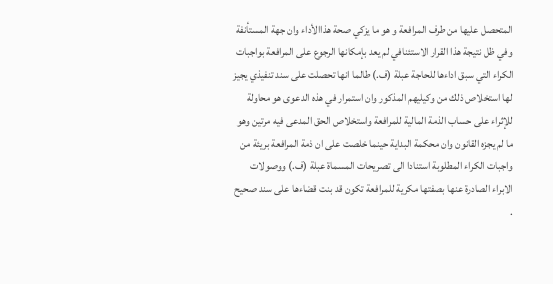المتحصل عليها من طرف المرافعة و هو ما يزكي صحة هذاالأداء وان جهة المستأنفة وفي ظل نتيجة هذا القرار الاستئنافي لم يعد بإمكانها الرجوع على المرافعة بواجبات الكراء التي سبق اداءها للحاجة عبلة (ف.) طالما انها تحصلت على سند تنفيذي يجيز لها استخلاص ذلك من وكيليهم المذكور وان استمرار في هذه الدعوى هو محاولة للإثراء على حساب الذمة المالية للمرافعة واستخلاص الحق المدعى فيه مرتين وهو ما لم يجزه القانون وان محكمة البداية حينما خلصت على ان ذمة المرافعة بريئة من واجبات الكراء المطلوبة استنادا الى تصريحات المسماة عبلة (ف.) ووصولات الابراء الصادرة عنها بصفتها مكرية للمرافعة تكون قد بنت قضاءها على سند صحيح .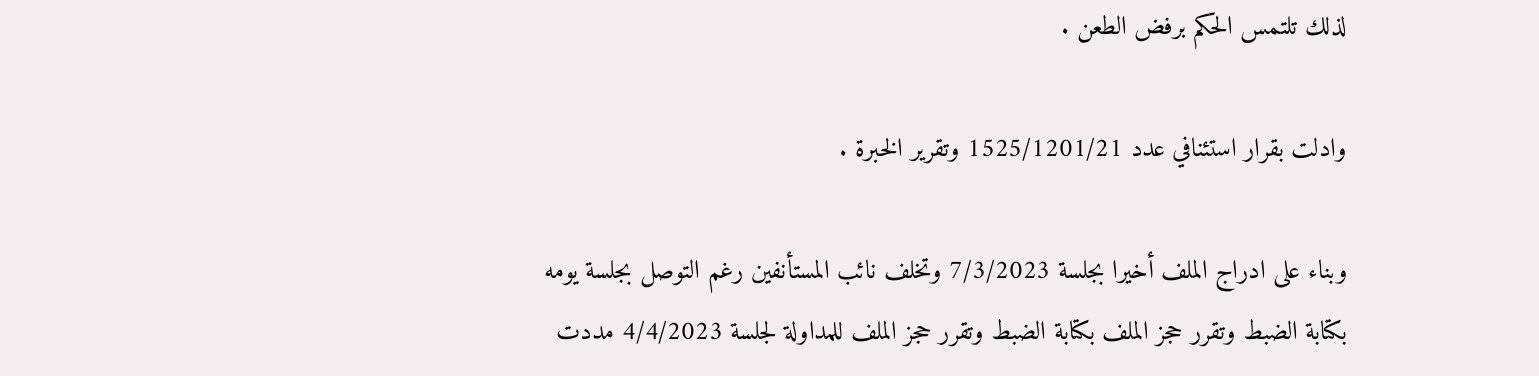لذلك تلتمس الحكم برفض الطعن .

وادلت بقرار استئنافي عدد 1525/1201/21 وتقرير الخبرة .

وبناء على ادراج الملف أخيرا بجلسة 7/3/2023 وتخلف نائب المستأنفين رغم التوصل بجلسة يومه بكتابة الضبط وتقرر حجز الملف بكتابة الضبط وتقرر حجز الملف للمداولة لجلسة 4/4/2023 مددت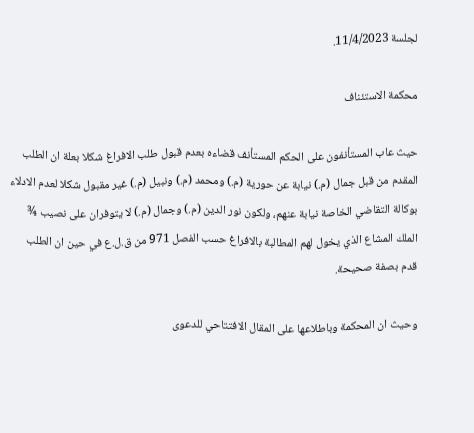لجلسة 11/4/2023.

محكمة الاستئناف

حيث عاب المستأنفون على الحكم المستأنف قضاءه بعدم قبول طلب الافراغ شكلا بعلة ان الطلب المقدم من قبل جمال (م.) نيابة عن حورية (م.) ومحمد (م.) ونبيل (م.) غير مقبول شكلا لعدم الادلاء بوكالة التقاضي الخاصة نيابة عنهم، ولكون نور الدين (م.) وجمال (م.) لا يتوفران على نصيب ¾ الملك المشاع الذي يخول لهم المطالبة بالافراغ حسب الفصل 971 من ق.ل.ع في حين ان الطلب قدم بصفة صحيحة.

وحيث ان المحكمة وباطلاعها على المقال الافتتاحي للدعوى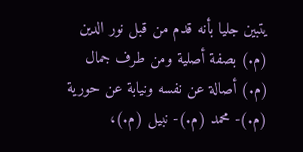يتبين جليا بأنه قدم من قبل نور الدين (م.) بصفة أصلية ومن طرف جمال (م.) أصالة عن نفسه ونيابة عن حورية (م.)- محمد (م.)- نبيل (م.)،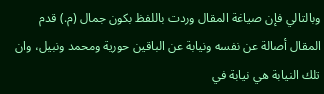وبالتالي فإن صياغة المقال وردت باللفظ بكون جمال (م.) قدم المقال أصالة عن نفسه ونيابة عن الباقين حورية ومحمد ونبيل، وان تلك النيابة هي نيابة في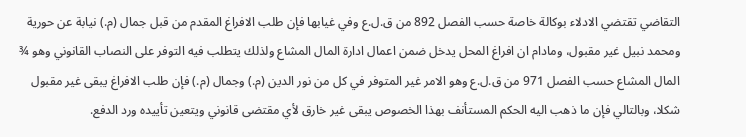التقاضي تقتضي الادلاء بوكالة خاصة حسب الفصل 892 من ق.ل.ع وفي غيابها فإن طلب الافراغ المقدم من قبل جمال (م.) نيابة عن حورية ومحمد نبيل غير مقبول، ومادام ان افراغ المحل يدخل ضمن اعمال ادارة المال المشاع ولذلك يتطلب فيه التوفر على النصاب القانوني وهو ¾ المال المشاع حسب الفصل 971 من ق.ل.ع وهو الامر غير المتوفر في كل من نور الدين (م.) وجمال (م.) فإن طلب الافراغ يبقى غير مقبول شكلا، وبالتالي فإن ما ذهب اليه الحكم المستأنف بهذا الخصوص يبقى غير خارق لأي مقتضى قانوني ويتعين تأييده ورد الدفع.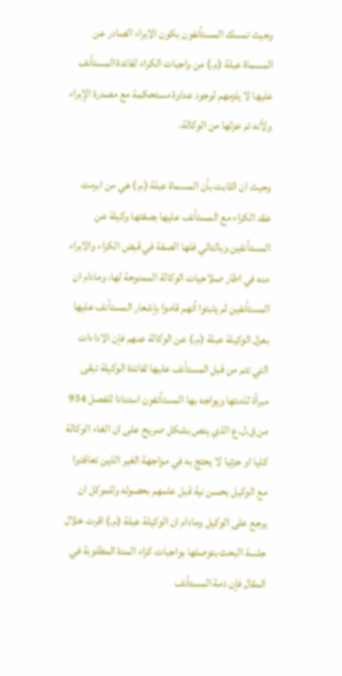وحيث تمسك المستأنفون بكون الابراء الصادر عن المسماة عبلة (م.) من واجبات الكراء لفائدة المستأنف عليها لا يلزمهم لوجود عداوة مستحكمة مع مصدرة الإبراء ولأنه تم عزلها من الوكالة.

وحيث ان الثابت بأن المسماة عبلة (م.) هي من ابرمت عقد الكراء مع المستأنف عليها بصفتها وكيلة عن المستأنفين وبالتالي فلها الصفة في قبض الكراء والابراء منه في اطار صلاحيات الوكالة الممنوحة لها، ومادام ان المستأنفين لم يثبتوا أنهم قاموا بإشعار المستأنف عليها بعزل الوكيلة عبلة (م.) عن الوكالة عنهم فإن الاداءات التي تتم من قبل المستأنف عليها لفائدة الوكيلة تبقى مبرأة لذمتها ويواجه بها المستأنفون استنادا للفصل 934 من ق.ل.ع الذي ينص بشكل صريح على ان الغاء الوكالة كليا او جزئيا لا يحتج به في مواجهة الغير الذين تعاقدوا مع الوكيل بحسن نية قبل علمهم بحصوله وللموكل ان يرجع على الوكيل ومادام ان الوكيلة عبلة (م.) اقرت خلال جلسة البحث بتوصلها بواجبات كراء المدة المطلوبة في المقال فإن ذمة المستأنف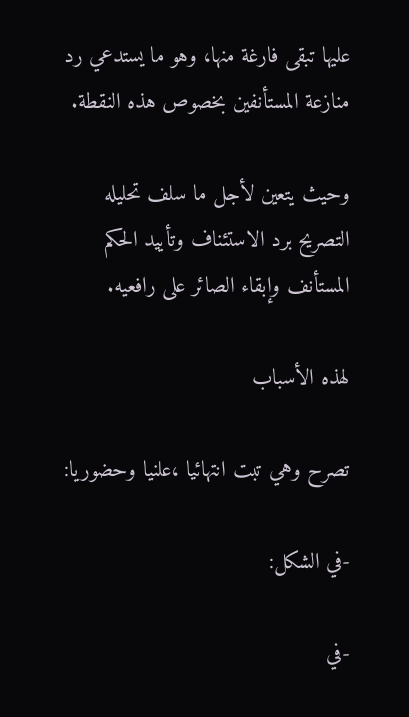عليها تبقى فارغة منها، وهو ما يستدعي رد منازعة المستأنفين بخصوص هذه النقطة.

وحيث يتعين لأجل ما سلف تحليله التصريح برد الاستئناف وتأييد الحكم المستأنف وإبقاء الصائر على رافعيه.

لهذه الأسباب

تصرح وهي تبت انتهائيا ،علنيا وحضوريا:

-في الشكل:

-في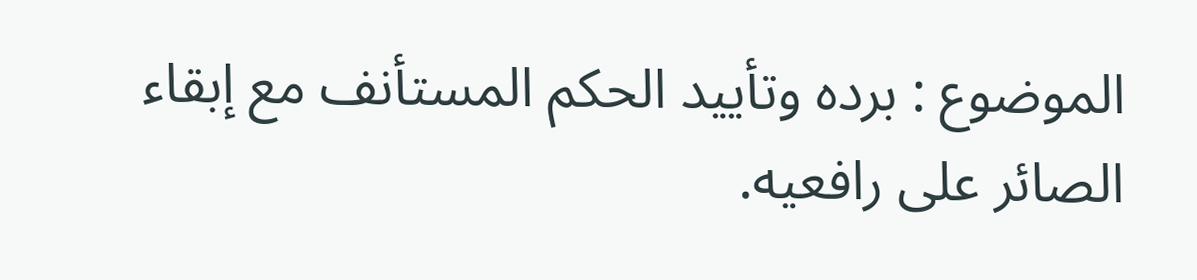الموضوع : برده وتأييد الحكم المستأنف مع إبقاء الصائر على رافعيه.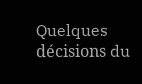Quelques décisions du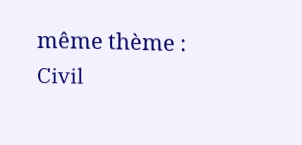même thème : Civil